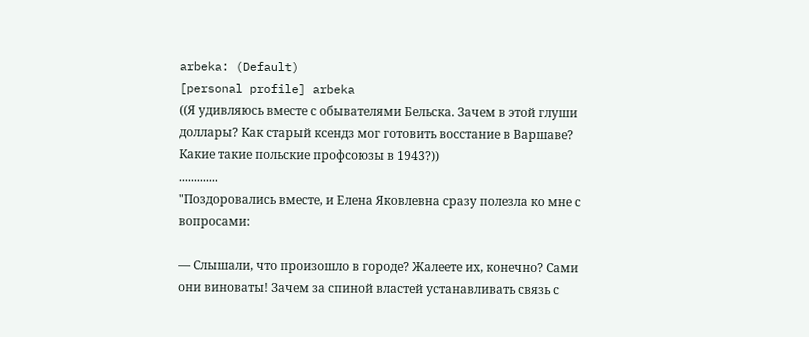arbeka: (Default)
[personal profile] arbeka
((Я удивляюсь вместе с обывателями Бельска. Зачем в этой глуши доллары? Как старый ксендз мог готовить восстание в Варшаве?
Какие такие польские профсоюзы в 1943?))
.............
"Поздоровались вместе, и Елена Яковлевна сразу полезла ко мне с вопросами:

— Слышали, что произошло в городе? Жалеете их, конечно? Сами они виноваты! Зачем за спиной властей устанавливать связь с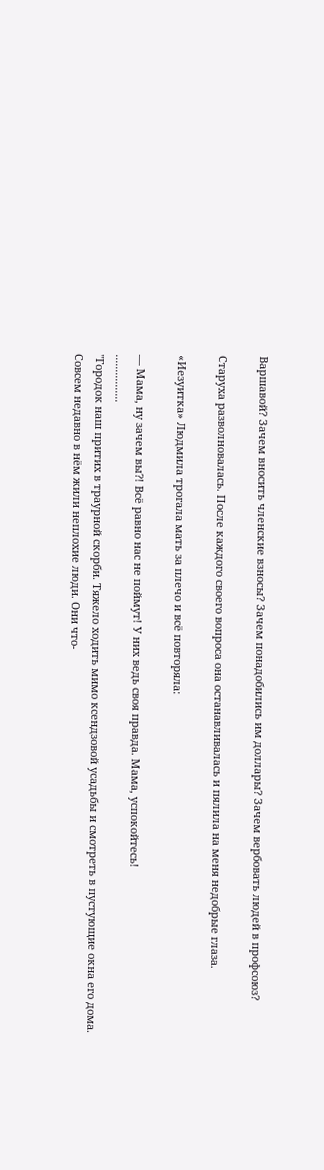Варшавой? Зачем вносить членские взносы? Зачем понадобились им доллары? Зачем вербовать людей в профсоюз?

Старуха разволновалась. После каждого своего вопроса она останавливалась и пялила на меня недобрые глаза.

«Иезуитка» Людмила трогала мать за плечо и всё повторяла:

— Мама, ну зачем вы?! Всё равно нас не поймут! У них ведь своя правда. Мама, успокойтесь!
................
"Городок наш притих в траурной скорби. Тяжело ходить мимо ксендзовой усадьбы и смотреть в пустующие окна его дома. Совсем недавно в нём жили неплохие люди. Они что-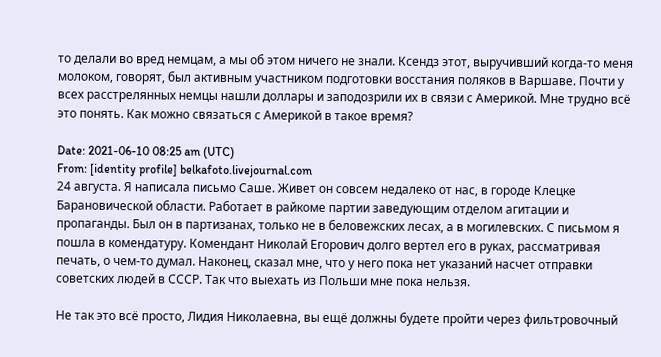то делали во вред немцам, а мы об этом ничего не знали. Ксендз этот, выручивший когда-то меня молоком, говорят, был активным участником подготовки восстания поляков в Варшаве. Почти у всех расстрелянных немцы нашли доллары и заподозрили их в связи с Америкой. Мне трудно всё это понять. Как можно связаться с Америкой в такое время?

Date: 2021-06-10 08:25 am (UTC)
From: [identity profile] belkafoto.livejournal.com
24 августа. Я написала письмо Саше. Живет он совсем недалеко от нас, в городе Клецке Барановической области. Работает в райкоме партии заведующим отделом агитации и пропаганды. Был он в партизанах, только не в беловежских лесах, а в могилевских. С письмом я пошла в комендатуру. Комендант Николай Егорович долго вертел его в руках, рассматривая печать, о чем-то думал. Наконец, сказал мне, что у него пока нет указаний насчет отправки советских людей в СССР. Так что выехать из Польши мне пока нельзя.

Не так это всё просто, Лидия Николаевна, вы ещё должны будете пройти через фильтровочный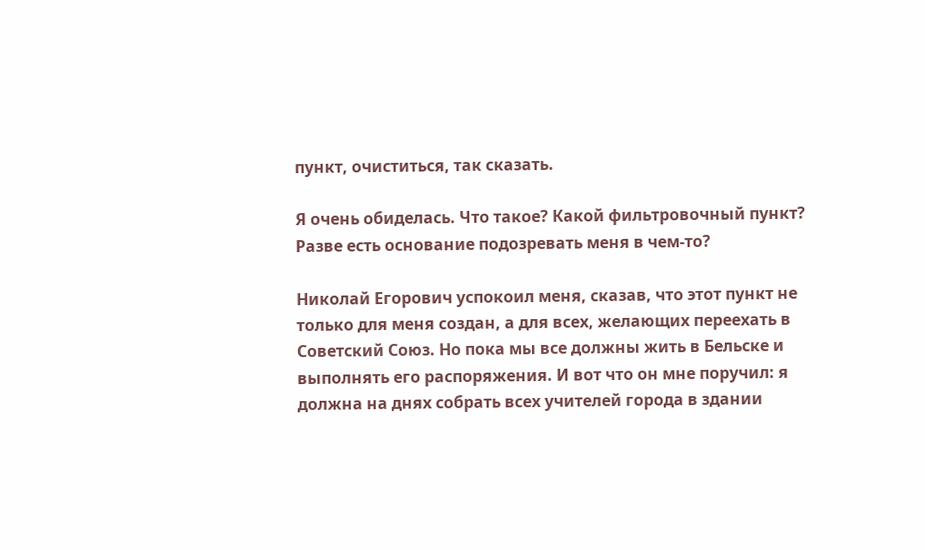пункт, очиститься, так сказать.

Я очень обиделась. Что такое? Какой фильтровочный пункт? Разве есть основание подозревать меня в чем-то?

Николай Егорович успокоил меня, сказав, что этот пункт не только для меня создан, а для всех, желающих переехать в Советский Союз. Но пока мы все должны жить в Бельске и выполнять его распоряжения. И вот что он мне поручил: я должна на днях собрать всех учителей города в здании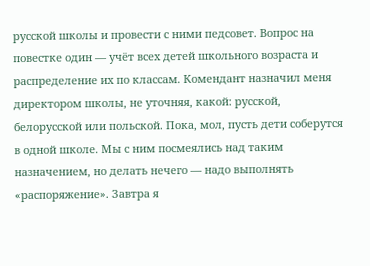русской школы и провести с ними педсовет. Вопрос на повестке один — учёт всех детей школьного возраста и распределение их по классам. Комендант назначил меня директором школы, не уточняя, какой: русской, белорусской или польской. Пока, мол, пусть дети соберутся в одной школе. Мы с ним посмеялись над таким назначением, но делать нечего — надо выполнять «распоряжение». Завтра я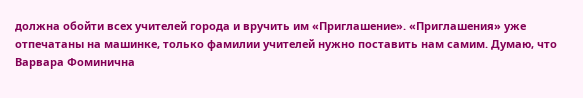должна обойти всех учителей города и вручить им «Приглашение». «Приглашения» уже отпечатаны на машинке, только фамилии учителей нужно поставить нам самим. Думаю, что Варвара Фоминична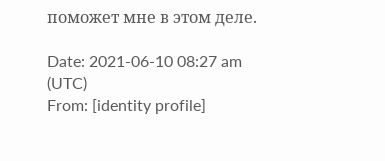поможет мне в этом деле.

Date: 2021-06-10 08:27 am (UTC)
From: [identity profile]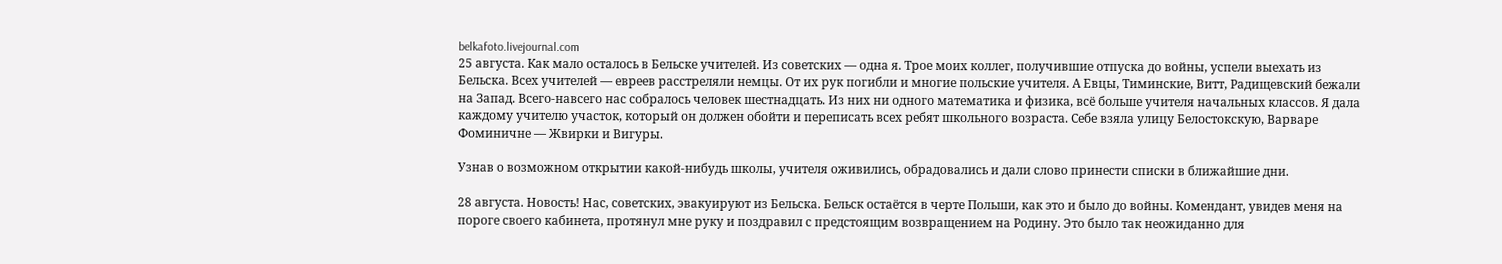belkafoto.livejournal.com
25 августа. Как мало осталось в Бельске учителей. Из советских — одна я. Трое моих коллег, получившие отпуска до войны, успели выехать из Бельска. Всех учителей — евреев расстреляли немцы. От их рук погибли и многие польские учителя. А Евцы, Тиминские, Витт, Радищевский бежали на Запад. Всего-навсего нас собралось человек шестнадцать. Из них ни одного математика и физика, всё больше учителя начальных классов. Я дала каждому учителю участок, который он должен обойти и переписать всех ребят школьного возраста. Себе взяла улицу Белостокскую, Варваре Фоминичне — Жвирки и Вигуры.

Узнав о возможном открытии какой-нибудь школы, учителя оживились, обрадовались и дали слово принести списки в ближайшие дни.

28 августа. Новость! Нас, советских, эвакуируют из Бельска. Бельск остаётся в черте Польши, как это и было до войны. Комендант, увидев меня на пороге своего кабинета, протянул мне руку и поздравил с предстоящим возвращением на Родину. Это было так неожиданно для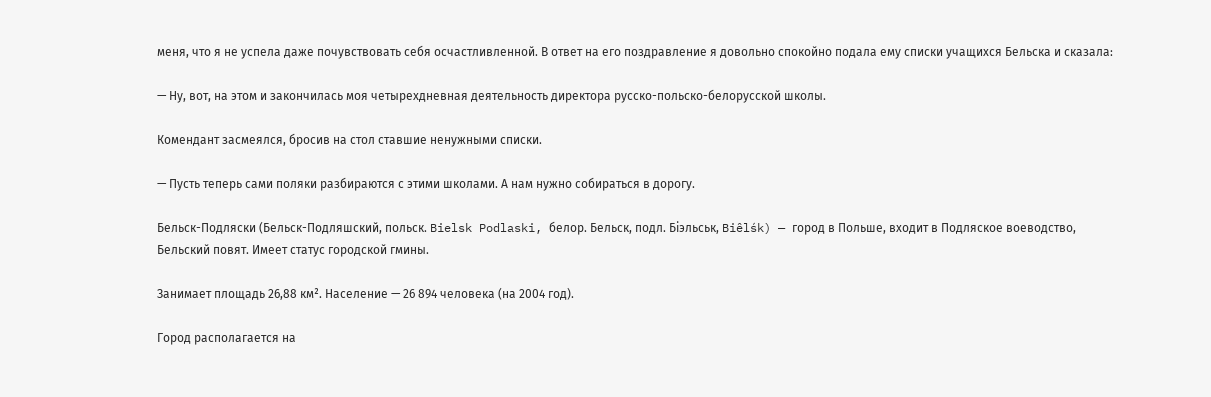меня, что я не успела даже почувствовать себя осчастливленной. В ответ на его поздравление я довольно спокойно подала ему списки учащихся Бельска и сказала:

— Ну, вот, на этом и закончилась моя четырехдневная деятельность директора русско-польско-белорусской школы.

Комендант засмеялся, бросив на стол ставшие ненужными списки.

— Пусть теперь сами поляки разбираются с этими школами. А нам нужно собираться в дорогу.

Бельск-Подляски (Бельск-Подляшский, польск. Bielsk Podlaski, белор. Бельск, подл. Біэльськ, Biêlśk) — город в Польше, входит в Подляское воеводство, Бельский повят. Имеет статус городской гмины.

Занимает площадь 26,88 км². Население — 26 894 человека (на 2004 год).

Город располагается на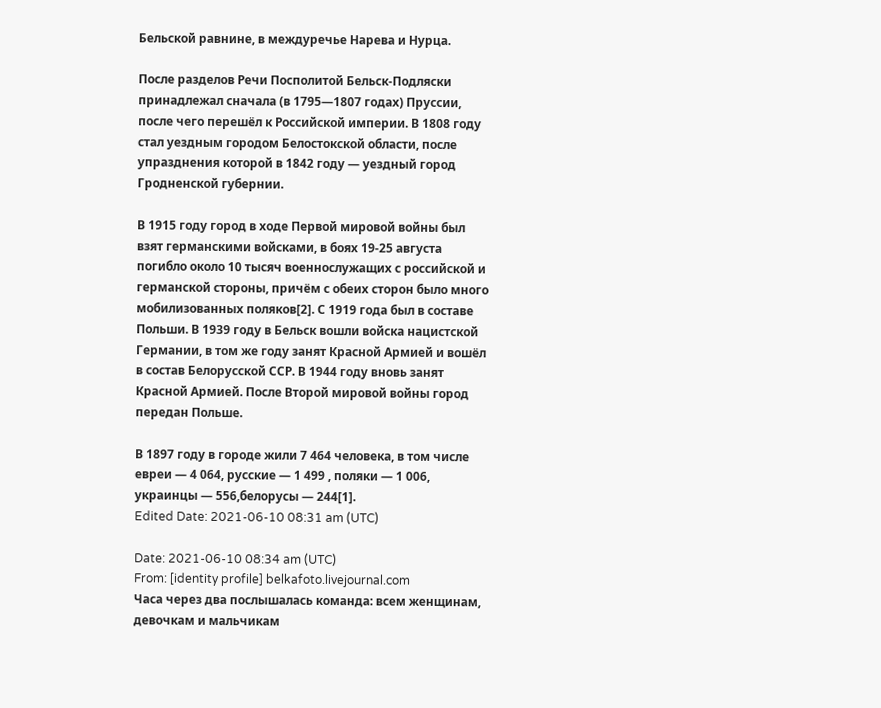Бельской равнине, в междуречье Нарева и Нурца.

После разделов Речи Посполитой Бельск-Подляски принадлежал сначала (в 1795—1807 годах) Пруссии, после чего перешёл к Российской империи. В 1808 году стал уездным городом Белостокской области, после упразднения которой в 1842 году — уездный город Гродненской губернии.

В 1915 году город в ходе Первой мировой войны был взят германскими войсками, в боях 19-25 августа погибло около 10 тысяч военнослужащих с российской и германской стороны, причём с обеих сторон было много мобилизованных поляков[2]. С 1919 года был в составе Польши. В 1939 году в Бельск вошли войска нацистской Германии, в том же году занят Красной Армией и вошёл в состав Белорусской ССР. В 1944 году вновь занят Красной Армией. После Второй мировой войны город передан Польше.

В 1897 году в городе жили 7 464 человека, в том числе евреи — 4 064, русские — 1 499 , поляки — 1 006, украинцы — 556,белорусы — 244[1].
Edited Date: 2021-06-10 08:31 am (UTC)

Date: 2021-06-10 08:34 am (UTC)
From: [identity profile] belkafoto.livejournal.com
Часа через два послышалась команда: всем женщинам, девочкам и мальчикам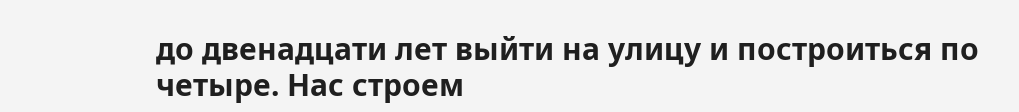до двенадцати лет выйти на улицу и построиться по четыре. Нас строем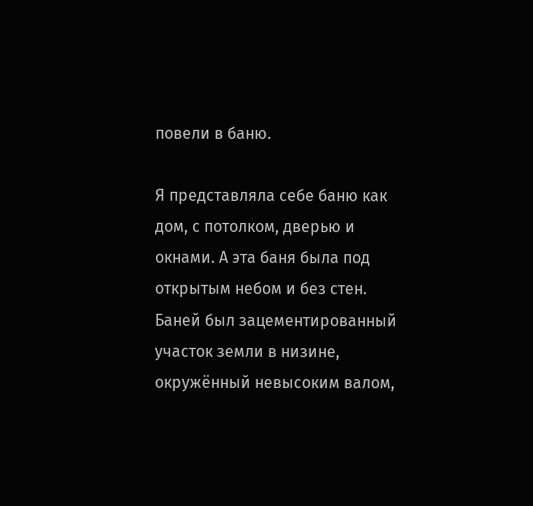повели в баню.

Я представляла себе баню как дом, с потолком, дверью и окнами. А эта баня была под открытым небом и без стен. Баней был зацементированный участок земли в низине, окружённый невысоким валом,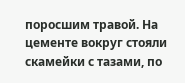поросшим травой. На цементе вокруг стояли скамейки с тазами, по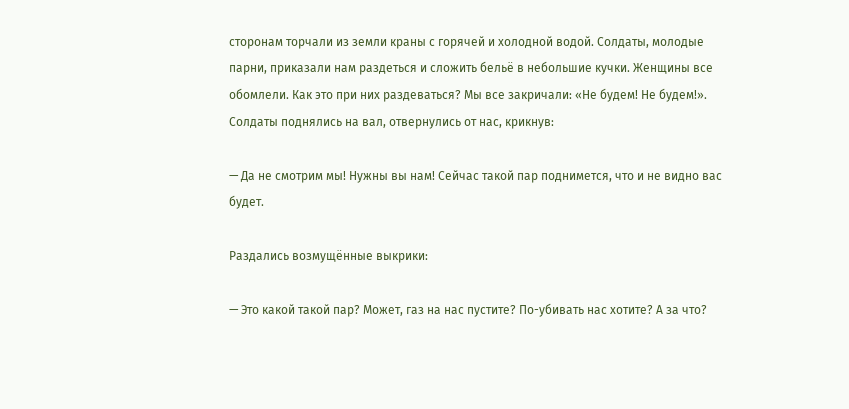сторонам торчали из земли краны с горячей и холодной водой. Солдаты, молодые парни, приказали нам раздеться и сложить бельё в небольшие кучки. Женщины все обомлели. Как это при них раздеваться? Мы все закричали: «Не будем! Не будем!». Солдаты поднялись на вал, отвернулись от нас, крикнув:

— Да не смотрим мы! Нужны вы нам! Сейчас такой пар поднимется, что и не видно вас будет.

Раздались возмущённые выкрики:

— Это какой такой пар? Может, газ на нас пустите? По-убивать нас хотите? А за что?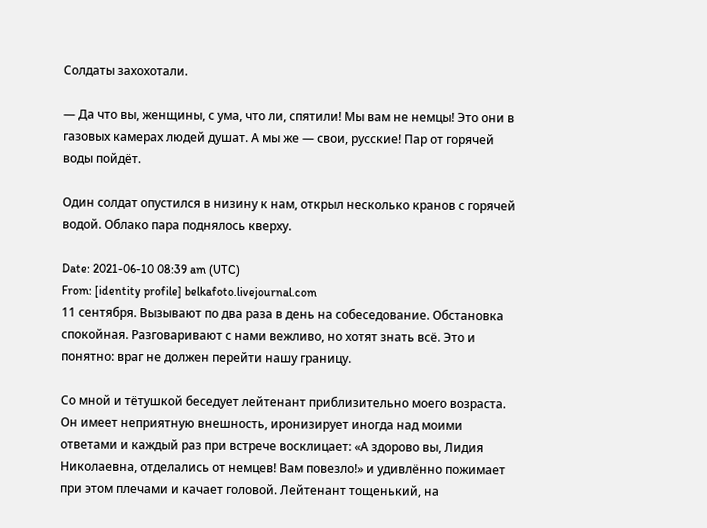Солдаты захохотали.

— Да что вы, женщины, с ума, что ли, спятили! Мы вам не немцы! Это они в газовых камерах людей душат. А мы же — свои, русские! Пар от горячей воды пойдёт.

Один солдат опустился в низину к нам, открыл несколько кранов с горячей водой. Облако пара поднялось кверху.

Date: 2021-06-10 08:39 am (UTC)
From: [identity profile] belkafoto.livejournal.com
11 сентября. Вызывают по два раза в день на собеседование. Обстановка спокойная. Разговаривают с нами вежливо, но хотят знать всё. Это и понятно: враг не должен перейти нашу границу.

Со мной и тётушкой беседует лейтенант приблизительно моего возраста. Он имеет неприятную внешность, иронизирует иногда над моими ответами и каждый раз при встрече восклицает: «А здорово вы, Лидия Николаевна, отделались от немцев! Вам повезло!» и удивлённо пожимает при этом плечами и качает головой. Лейтенант тощенький, на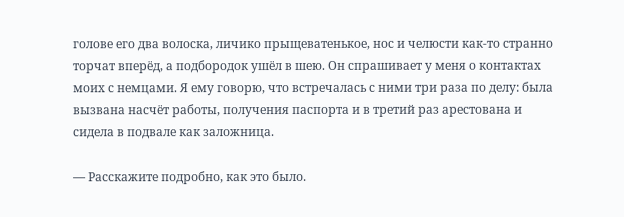голове его два волоска, личико прыщеватенькое, нос и челюсти как-то странно торчат вперёд, а подбородок ушёл в шею. Он спрашивает у меня о контактах моих с немцами. Я ему говорю, что встречалась с ними три раза по делу: была вызвана насчёт работы, получения паспорта и в третий раз арестована и сидела в подвале как заложница.

— Расскажите подробно, как это было.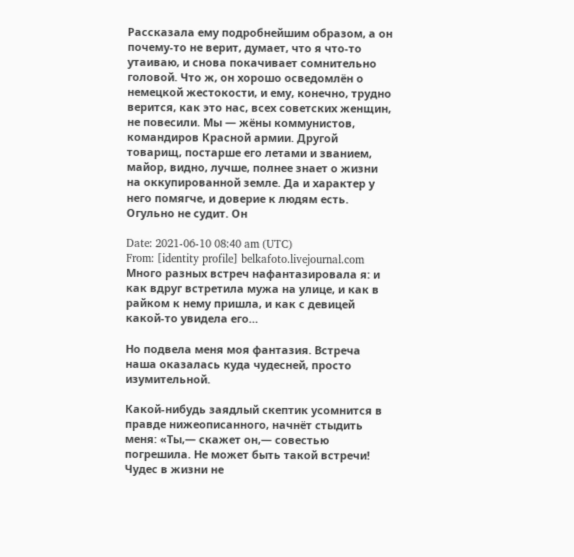Рассказала ему подробнейшим образом, а он почему-то не верит, думает, что я что-то утаиваю, и снова покачивает сомнительно головой. Что ж, он хорошо осведомлён о немецкой жестокости, и ему, конечно, трудно верится, как это нас, всех советских женщин, не повесили. Мы — жёны коммунистов, командиров Красной армии. Другой товарищ, постарше его летами и званием, майор, видно, лучше, полнее знает о жизни на оккупированной земле. Да и характер у него помягче, и доверие к людям есть. Огульно не судит. Он

Date: 2021-06-10 08:40 am (UTC)
From: [identity profile] belkafoto.livejournal.com
Много разных встреч нафантазировала я: и как вдруг встретила мужа на улице, и как в райком к нему пришла, и как с девицей какой-то увидела его…

Но подвела меня моя фантазия. Встреча наша оказалась куда чудесней, просто изумительной.

Какой-нибудь заядлый скептик усомнится в правде нижеописанного, начнёт стыдить меня: «Ты,— скажет он,— совестью погрешила. Не может быть такой встречи! Чудес в жизни не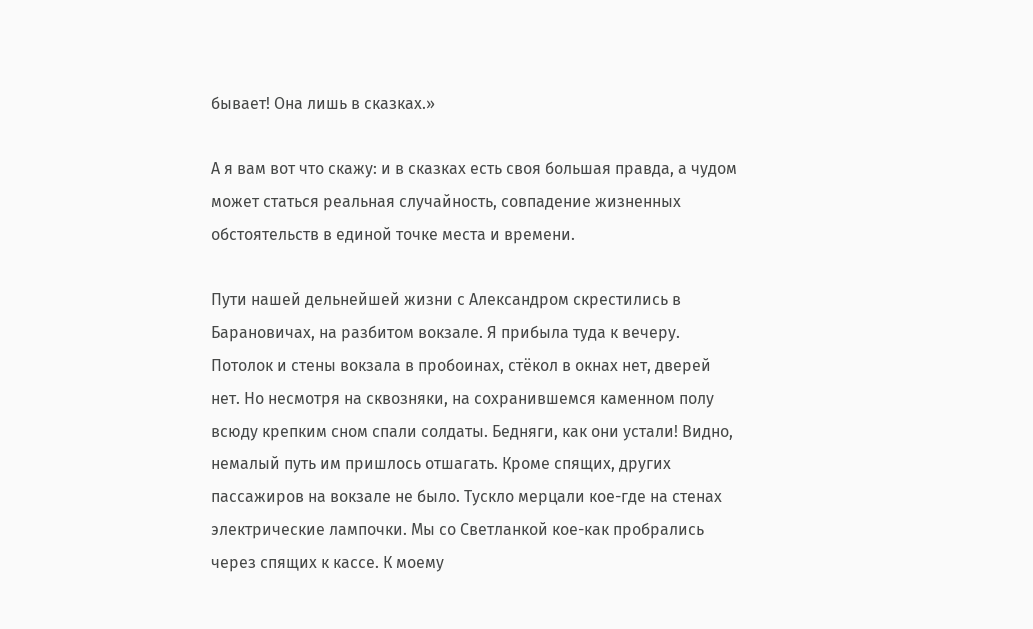бывает! Она лишь в сказках.»

А я вам вот что скажу: и в сказках есть своя большая правда, а чудом может статься реальная случайность, совпадение жизненных обстоятельств в единой точке места и времени.

Пути нашей дельнейшей жизни с Александром скрестились в Барановичах, на разбитом вокзале. Я прибыла туда к вечеру. Потолок и стены вокзала в пробоинах, стёкол в окнах нет, дверей нет. Но несмотря на сквозняки, на сохранившемся каменном полу всюду крепким сном спали солдаты. Бедняги, как они устали! Видно, немалый путь им пришлось отшагать. Кроме спящих, других пассажиров на вокзале не было. Тускло мерцали кое-где на стенах электрические лампочки. Мы со Светланкой кое-как пробрались через спящих к кассе. К моему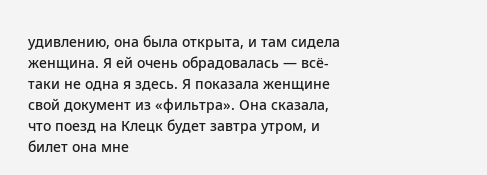удивлению, она была открыта, и там сидела женщина. Я ей очень обрадовалась — всё-таки не одна я здесь. Я показала женщине свой документ из «фильтра». Она сказала, что поезд на Клецк будет завтра утром, и билет она мне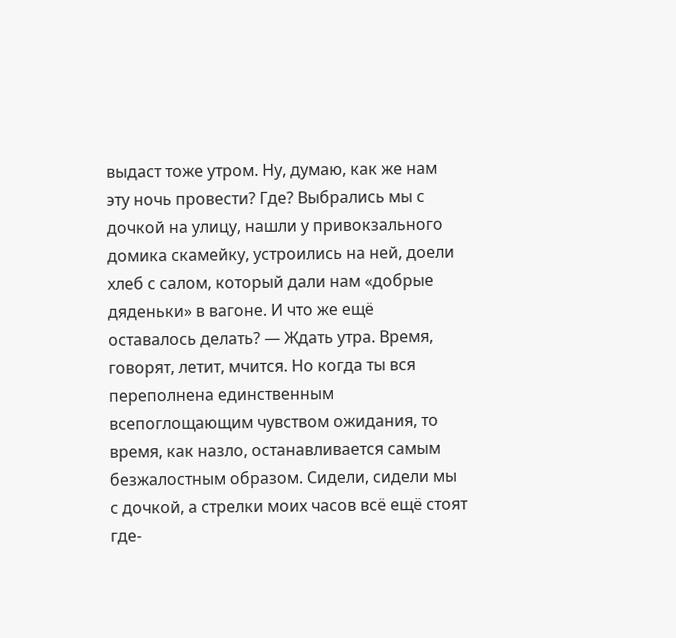выдаст тоже утром. Ну, думаю, как же нам эту ночь провести? Где? Выбрались мы с дочкой на улицу, нашли у привокзального домика скамейку, устроились на ней, доели хлеб с салом, который дали нам «добрые дяденьки» в вагоне. И что же ещё оставалось делать? — Ждать утра. Время, говорят, летит, мчится. Но когда ты вся переполнена единственным всепоглощающим чувством ожидания, то время, как назло, останавливается самым безжалостным образом. Сидели, сидели мы с дочкой, а стрелки моих часов всё ещё стоят где-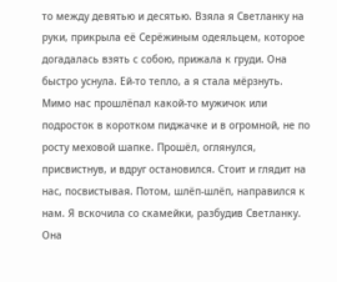то между девятью и десятью. Взяла я Светланку на руки, прикрыла её Серёжиным одеяльцем, которое догадалась взять с собою, прижала к груди. Она быстро уснула. Ей-то тепло, а я стала мёрзнуть. Мимо нас прошлёпал какой-то мужичок или подросток в коротком пиджачке и в огромной, не по росту меховой шапке. Прошёл, оглянулся, присвистнув, и вдруг остановился. Стоит и глядит на нас, посвистывая. Потом, шлёп-шлёп, направился к нам. Я вскочила со скамейки, разбудив Светланку. Она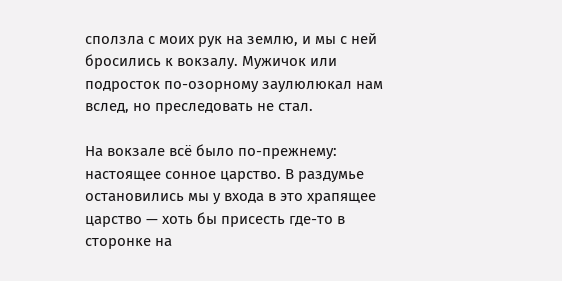сползла с моих рук на землю, и мы с ней бросились к вокзалу. Мужичок или подросток по-озорному заулюлюкал нам вслед, но преследовать не стал.

На вокзале всё было по-прежнему: настоящее сонное царство. В раздумье остановились мы у входа в это храпящее царство — хоть бы присесть где-то в сторонке на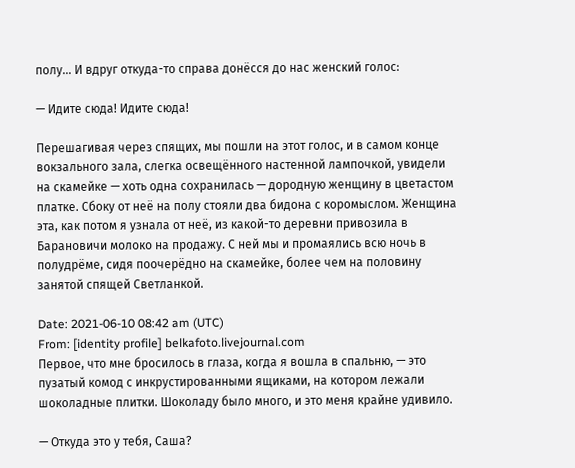полу… И вдруг откуда-то справа донёсся до нас женский голос:

— Идите сюда! Идите сюда!

Перешагивая через спящих, мы пошли на этот голос, и в самом конце вокзального зала, слегка освещённого настенной лампочкой, увидели на скамейке — хоть одна сохранилась — дородную женщину в цветастом платке. Сбоку от неё на полу стояли два бидона с коромыслом. Женщина эта, как потом я узнала от неё, из какой-то деревни привозила в Барановичи молоко на продажу. С ней мы и промаялись всю ночь в полудрёме, сидя поочерёдно на скамейке, более чем на половину занятой спящей Светланкой.

Date: 2021-06-10 08:42 am (UTC)
From: [identity profile] belkafoto.livejournal.com
Первое, что мне бросилось в глаза, когда я вошла в спальню, — это пузатый комод с инкрустированными ящиками, на котором лежали шоколадные плитки. Шоколаду было много, и это меня крайне удивило.

— Откуда это у тебя, Саша?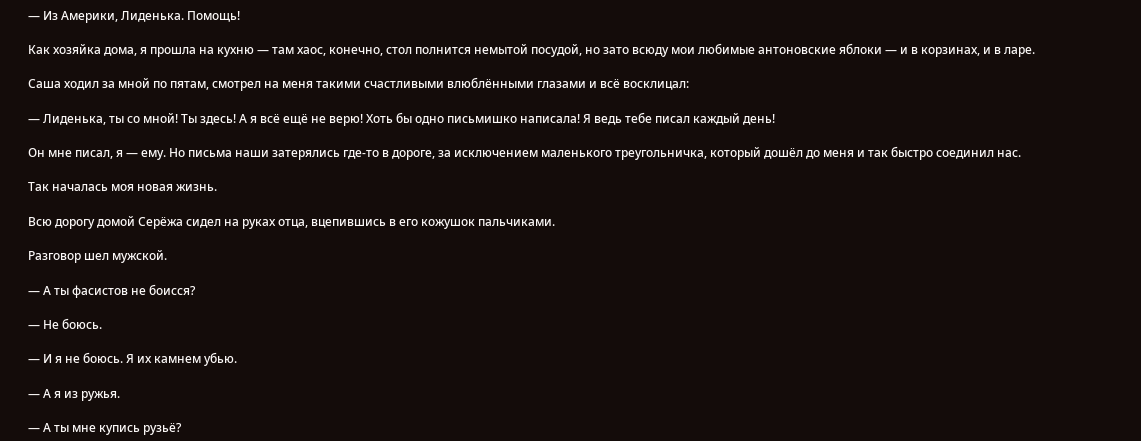— Из Америки, Лиденька. Помощь!

Как хозяйка дома, я прошла на кухню — там хаос, конечно, стол полнится немытой посудой, но зато всюду мои любимые антоновские яблоки — и в корзинах, и в ларе.

Саша ходил за мной по пятам, смотрел на меня такими счастливыми влюблёнными глазами и всё восклицал:

— Лиденька, ты со мной! Ты здесь! А я всё ещё не верю! Хоть бы одно письмишко написала! Я ведь тебе писал каждый день!

Он мне писал, я — ему. Но письма наши затерялись где-то в дороге, за исключением маленького треугольничка, который дошёл до меня и так быстро соединил нас.

Так началась моя новая жизнь.

Всю дорогу домой Серёжа сидел на руках отца, вцепившись в его кожушок пальчиками.

Разговор шел мужской.

— А ты фасистов не боисся?

— Не боюсь.

— И я не боюсь. Я их камнем убью.

— А я из ружья.

— А ты мне купись рузьё?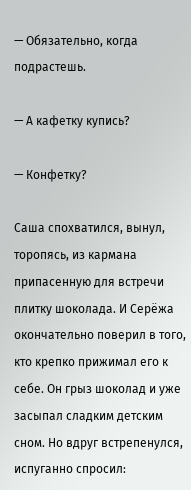— Обязательно, когда подрастешь.

— А кафетку купись?

— Конфетку?

Саша спохватился, вынул, торопясь, из кармана припасенную для встречи плитку шоколада. И Серёжа окончательно поверил в того, кто крепко прижимал его к себе. Он грыз шоколад и уже засыпал сладким детским сном. Но вдруг встрепенулся, испуганно спросил: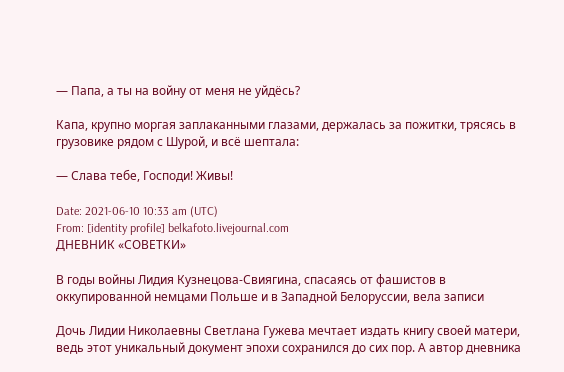— Папа, а ты на войну от меня не уйдёсь?

Капа, крупно моргая заплаканными глазами, держалась за пожитки, трясясь в грузовике рядом с Шурой, и всё шептала:

— Слава тебе, Господи! Живы!

Date: 2021-06-10 10:33 am (UTC)
From: [identity profile] belkafoto.livejournal.com
ДНЕВНИК «СОВЕТКИ»

В годы войны Лидия Кузнецова-Свиягина, спасаясь от фашистов в оккупированной немцами Польше и в Западной Белоруссии, вела записи

Дочь Лидии Николаевны Светлана Гужева мечтает издать книгу своей матери, ведь этот уникальный документ эпохи сохранился до сих пор. А автор дневника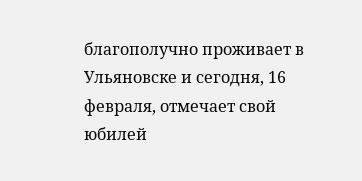благополучно проживает в Ульяновске и сегодня, 16 февраля, отмечает свой юбилей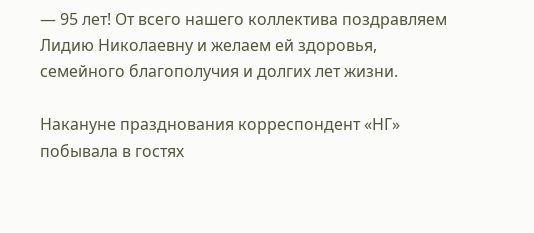— 95 лет! От всего нашего коллектива поздравляем Лидию Николаевну и желаем ей здоровья, семейного благополучия и долгих лет жизни.

Накануне празднования корреспондент «НГ» побывала в гостях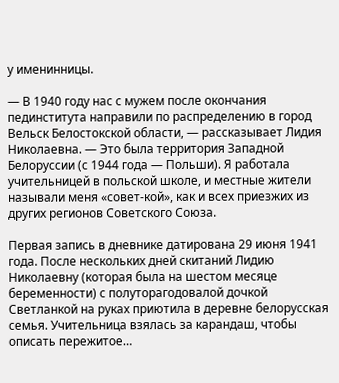у именинницы.

— В 1940 году нас с мужем после окончания пединститута направили по распределению в город Вельск Белостокской области, — рассказывает Лидия Николаевна. — Это была территория Западной Белоруссии (с 1944 года — Польши). Я работала учительницей в польской школе, и местные жители называли меня «совет-кой», как и всех приезжих из других регионов Советского Союза.

Первая запись в дневнике датирована 29 июня 1941 года. После нескольких дней скитаний Лидию Николаевну (которая была на шестом месяце беременности) с полуторагодовалой дочкой Светланкой на руках приютила в деревне белорусская семья. Учительница взялась за карандаш, чтобы описать пережитое…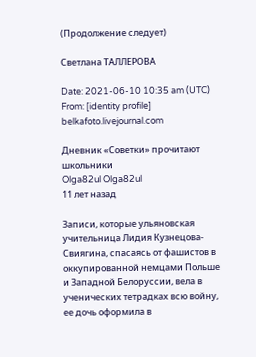(Продолжение следует)

Светлана ТАЛЛЕРОВА

Date: 2021-06-10 10:35 am (UTC)
From: [identity profile] belkafoto.livejournal.com

Дневник «Советки» прочитают школьники
Olga82ul Olga82ul
11 лет назад

Записи, которые ульяновская учительница Лидия Кузнецова-Свиягина, спасаясь от фашистов в оккупированной немцами Польше и Западной Белоруссии, вела в ученических тетрадках всю войну, ее дочь оформила в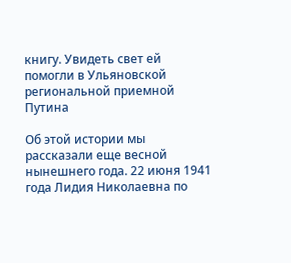книгу. Увидеть свет ей помогли в Ульяновской региональной приемной Путина

Об этой истории мы рассказали еще весной нынешнего года. 22 июня 1941 года Лидия Николаевна по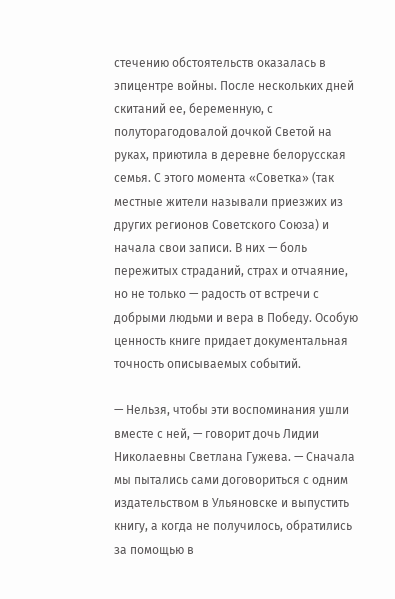стечению обстоятельств оказалась в эпицентре войны. После нескольких дней скитаний ее, беременную, с полуторагодовалой дочкой Светой на руках, приютила в деревне белорусская семья. С этого момента «Советка» (так местные жители называли приезжих из других регионов Советского Союза) и начала свои записи. В них — боль пережитых страданий, страх и отчаяние, но не только — радость от встречи с добрыми людьми и вера в Победу. Особую ценность книге придает документальная точность описываемых событий.

— Нельзя, чтобы эти воспоминания ушли вместе с ней, — говорит дочь Лидии Николаевны Светлана Гужева. — Сначала мы пытались сами договориться с одним издательством в Ульяновске и выпустить книгу, а когда не получилось, обратились за помощью в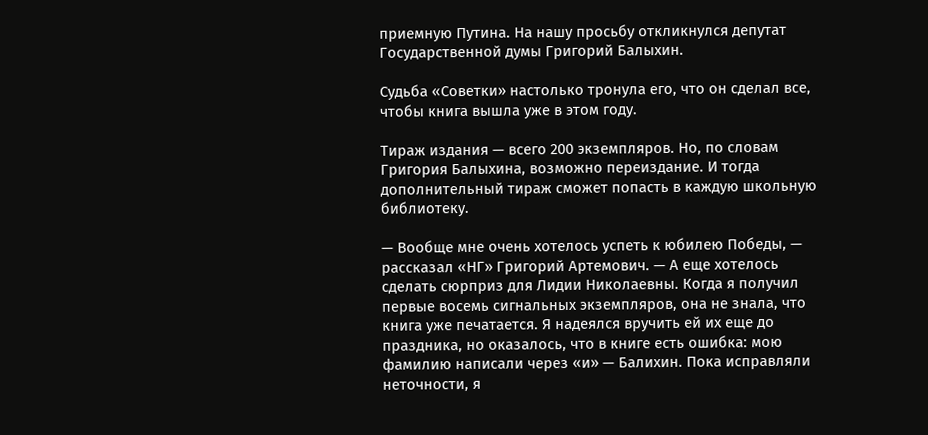приемную Путина. На нашу просьбу откликнулся депутат Государственной думы Григорий Балыхин.

Судьба «Советки» настолько тронула его, что он сделал все, чтобы книга вышла уже в этом году.

Тираж издания — всего 200 экземпляров. Но, по словам Григория Балыхина, возможно переиздание. И тогда дополнительный тираж сможет попасть в каждую школьную библиотеку.

— Вообще мне очень хотелось успеть к юбилею Победы, — рассказал «НГ» Григорий Артемович. — А еще хотелось сделать сюрприз для Лидии Николаевны. Когда я получил первые восемь сигнальных экземпляров, она не знала, что книга уже печатается. Я надеялся вручить ей их еще до праздника, но оказалось, что в книге есть ошибка: мою фамилию написали через «и» — Балихин. Пока исправляли неточности, я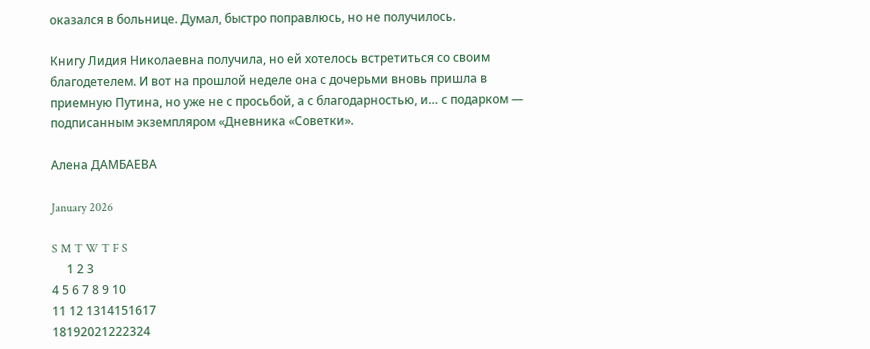оказался в больнице. Думал, быстро поправлюсь, но не получилось.

Книгу Лидия Николаевна получила, но ей хотелось встретиться со своим благодетелем. И вот на прошлой неделе она с дочерьми вновь пришла в приемную Путина, но уже не с просьбой, а с благодарностью, и… с подарком — подписанным экземпляром «Дневника «Советки».

Алена ДАМБАЕВА

January 2026

S M T W T F S
     1 2 3
4 5 6 7 8 9 10
11 12 1314151617
18192021222324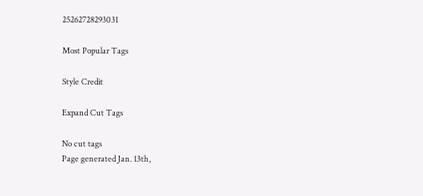25262728293031

Most Popular Tags

Style Credit

Expand Cut Tags

No cut tags
Page generated Jan. 13th,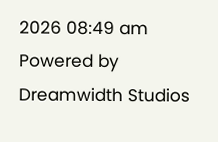2026 08:49 am
Powered by Dreamwidth Studios